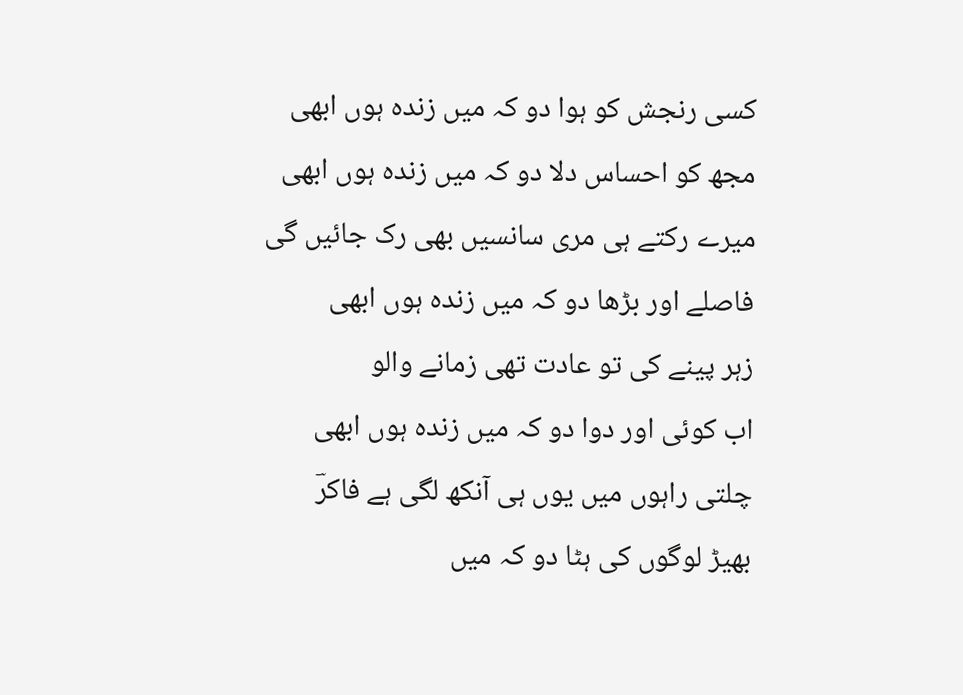کسی رنجش کو ہوا دو کہ میں زندہ ہوں ابھی
مجھ کو احساس دلا دو کہ میں زندہ ہوں ابھی
میرے رکتے ہی مری سانسیں بھی رک جائیں گی
فاصلے اور بڑھا دو کہ میں زندہ ہوں ابھی
زہر پینے کی تو عادت تھی زمانے والو
اب کوئی اور دوا دو کہ میں زندہ ہوں ابھی
چلتی راہوں میں یوں ہی آنکھ لگی ہے فاکرؔ
بھیڑ لوگوں کی ہٹا دو کہ میں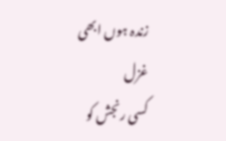زندہ ہوں ابھی
غزل
کسی رنجش کو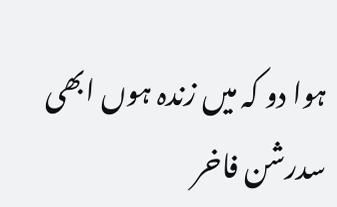ہوا دو کہ میں زندہ ہوں ابھی
سدرشن فاخر